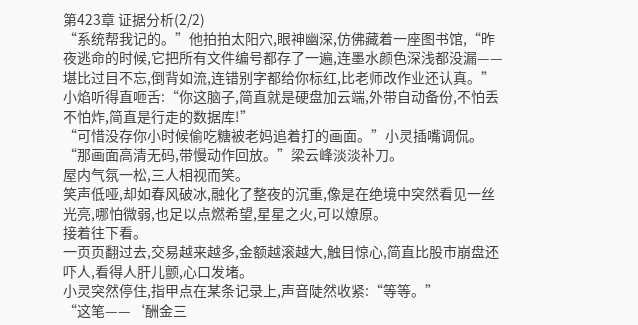第423章 证据分析(2/2)
“系统帮我记的。”他拍拍太阳穴,眼神幽深,仿佛藏着一座图书馆,“昨夜逃命的时候,它把所有文件编号都存了一遍,连墨水颜色深浅都没漏——堪比过目不忘,倒背如流,连错别字都给你标红,比老师改作业还认真。”
小焰听得直咂舌:“你这脑子,简直就是硬盘加云端,外带自动备份,不怕丢不怕炸,简直是行走的数据库!”
“可惜没存你小时候偷吃糖被老妈追着打的画面。”小灵插嘴调侃。
“那画面高清无码,带慢动作回放。”梁云峰淡淡补刀。
屋内气氛一松,三人相视而笑。
笑声低哑,却如春风破冰,融化了整夜的沉重,像是在绝境中突然看见一丝光亮,哪怕微弱,也足以点燃希望,星星之火,可以燎原。
接着往下看。
一页页翻过去,交易越来越多,金额越滚越大,触目惊心,简直比股市崩盘还吓人,看得人肝儿颤,心口发堵。
小灵突然停住,指甲点在某条记录上,声音陡然收紧:“等等。”
“这笔——‘酬金三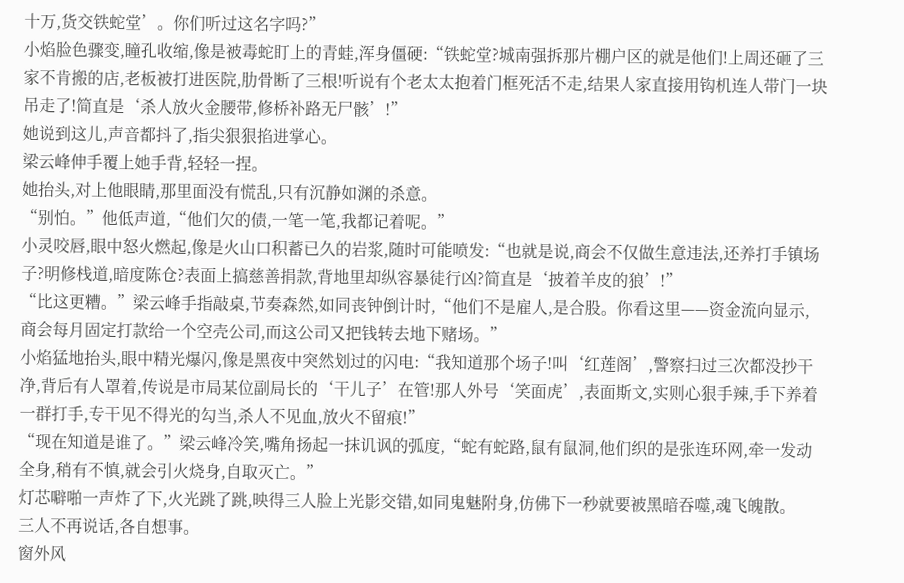十万,货交铁蛇堂’。你们听过这名字吗?”
小焰脸色骤变,瞳孔收缩,像是被毒蛇盯上的青蛙,浑身僵硬:“铁蛇堂?城南强拆那片棚户区的就是他们!上周还砸了三家不肯搬的店,老板被打进医院,肋骨断了三根!听说有个老太太抱着门框死活不走,结果人家直接用钩机连人带门一块吊走了!简直是‘杀人放火金腰带,修桥补路无尸骸’!”
她说到这儿,声音都抖了,指尖狠狠掐进掌心。
梁云峰伸手覆上她手背,轻轻一捏。
她抬头,对上他眼睛,那里面没有慌乱,只有沉静如渊的杀意。
“别怕。”他低声道,“他们欠的债,一笔一笔,我都记着呢。”
小灵咬唇,眼中怒火燃起,像是火山口积蓄已久的岩浆,随时可能喷发:“也就是说,商会不仅做生意违法,还养打手镇场子?明修栈道,暗度陈仓?表面上搞慈善捐款,背地里却纵容暴徒行凶?简直是‘披着羊皮的狼’!”
“比这更糟。”梁云峰手指敲桌,节奏森然,如同丧钟倒计时,“他们不是雇人,是合股。你看这里——资金流向显示,商会每月固定打款给一个空壳公司,而这公司又把钱转去地下赌场。”
小焰猛地抬头,眼中精光爆闪,像是黑夜中突然划过的闪电:“我知道那个场子!叫‘红莲阁’,警察扫过三次都没抄干净,背后有人罩着,传说是市局某位副局长的‘干儿子’在管!那人外号‘笑面虎’,表面斯文,实则心狠手辣,手下养着一群打手,专干见不得光的勾当,杀人不见血,放火不留痕!”
“现在知道是谁了。”梁云峰冷笑,嘴角扬起一抹讥讽的弧度,“蛇有蛇路,鼠有鼠洞,他们织的是张连环网,牵一发动全身,稍有不慎,就会引火烧身,自取灭亡。”
灯芯噼啪一声炸了下,火光跳了跳,映得三人脸上光影交错,如同鬼魅附身,仿佛下一秒就要被黑暗吞噬,魂飞魄散。
三人不再说话,各自想事。
窗外风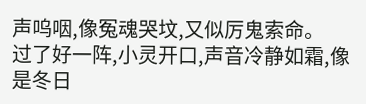声呜咽,像冤魂哭坟,又似厉鬼索命。
过了好一阵,小灵开口,声音冷静如霜,像是冬日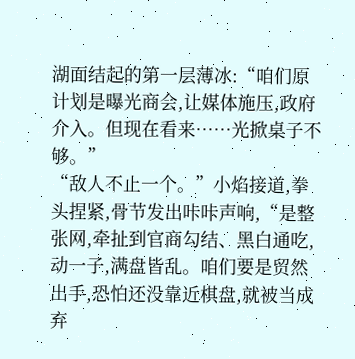湖面结起的第一层薄冰:“咱们原计划是曝光商会,让媒体施压,政府介入。但现在看来……光掀桌子不够。”
“敌人不止一个。”小焰接道,拳头捏紧,骨节发出咔咔声响,“是整张网,牵扯到官商勾结、黑白通吃,动一子,满盘皆乱。咱们要是贸然出手,恐怕还没靠近棋盘,就被当成弃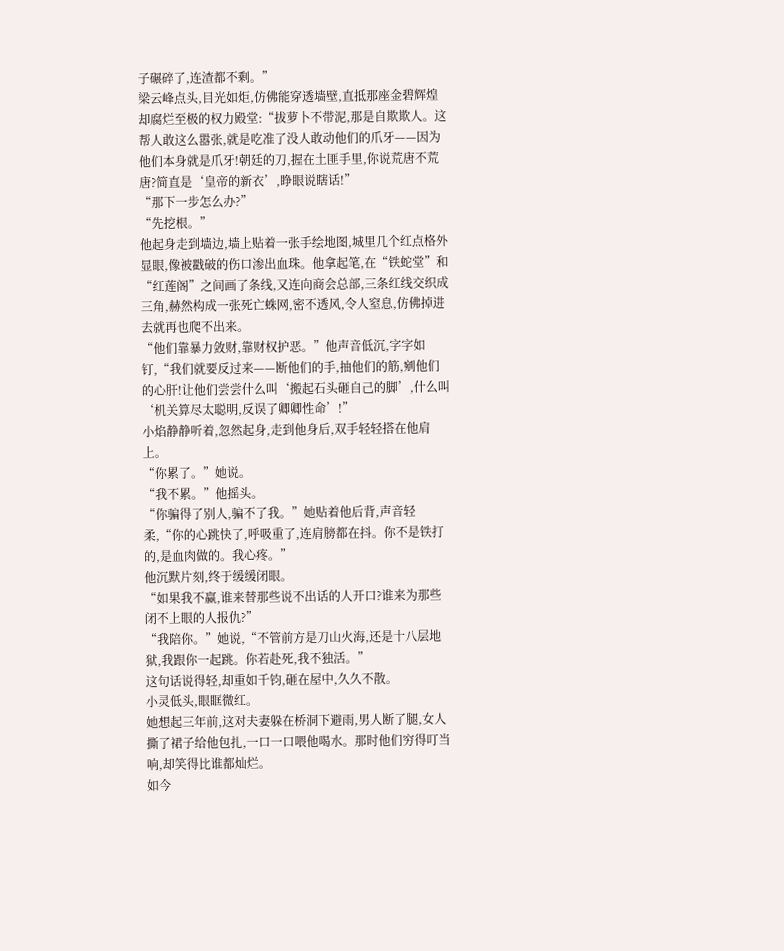子碾碎了,连渣都不剩。”
梁云峰点头,目光如炬,仿佛能穿透墙壁,直抵那座金碧辉煌却腐烂至极的权力殿堂:“拔萝卜不带泥,那是自欺欺人。这帮人敢这么嚣张,就是吃准了没人敢动他们的爪牙——因为他们本身就是爪牙!朝廷的刀,握在土匪手里,你说荒唐不荒唐?简直是‘皇帝的新衣’,睁眼说瞎话!”
“那下一步怎么办?”
“先挖根。”
他起身走到墙边,墙上贴着一张手绘地图,城里几个红点格外显眼,像被戳破的伤口渗出血珠。他拿起笔,在“铁蛇堂”和“红莲阁”之间画了条线,又连向商会总部,三条红线交织成三角,赫然构成一张死亡蛛网,密不透风,令人窒息,仿佛掉进去就再也爬不出来。
“他们靠暴力敛财,靠财权护恶。”他声音低沉,字字如钉,“我们就要反过来——断他们的手,抽他们的筋,剜他们的心肝!让他们尝尝什么叫‘搬起石头砸自己的脚’,什么叫‘机关算尽太聪明,反误了卿卿性命’!”
小焰静静听着,忽然起身,走到他身后,双手轻轻搭在他肩上。
“你累了。”她说。
“我不累。”他摇头。
“你骗得了别人,骗不了我。”她贴着他后背,声音轻柔,“你的心跳快了,呼吸重了,连肩膀都在抖。你不是铁打的,是血肉做的。我心疼。”
他沉默片刻,终于缓缓闭眼。
“如果我不赢,谁来替那些说不出话的人开口?谁来为那些闭不上眼的人报仇?”
“我陪你。”她说,“不管前方是刀山火海,还是十八层地狱,我跟你一起跳。你若赴死,我不独活。”
这句话说得轻,却重如千钧,砸在屋中,久久不散。
小灵低头,眼眶微红。
她想起三年前,这对夫妻躲在桥洞下避雨,男人断了腿,女人撕了裙子给他包扎,一口一口喂他喝水。那时他们穷得叮当响,却笑得比谁都灿烂。
如今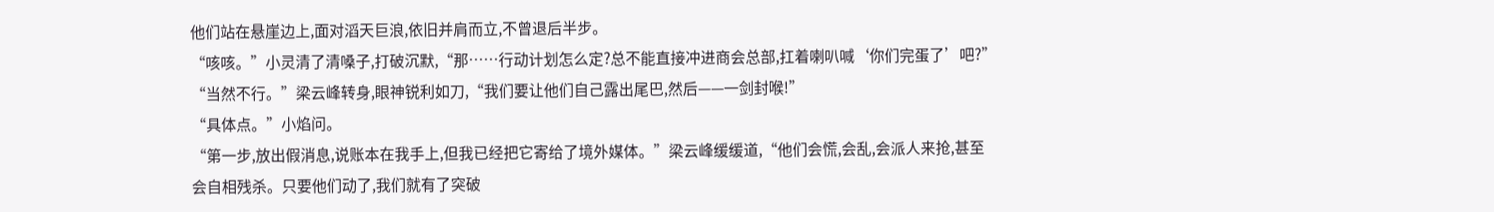他们站在悬崖边上,面对滔天巨浪,依旧并肩而立,不曾退后半步。
“咳咳。”小灵清了清嗓子,打破沉默,“那……行动计划怎么定?总不能直接冲进商会总部,扛着喇叭喊‘你们完蛋了’吧?”
“当然不行。”梁云峰转身,眼神锐利如刀,“我们要让他们自己露出尾巴,然后——一剑封喉!”
“具体点。”小焰问。
“第一步,放出假消息,说账本在我手上,但我已经把它寄给了境外媒体。”梁云峰缓缓道,“他们会慌,会乱,会派人来抢,甚至会自相残杀。只要他们动了,我们就有了突破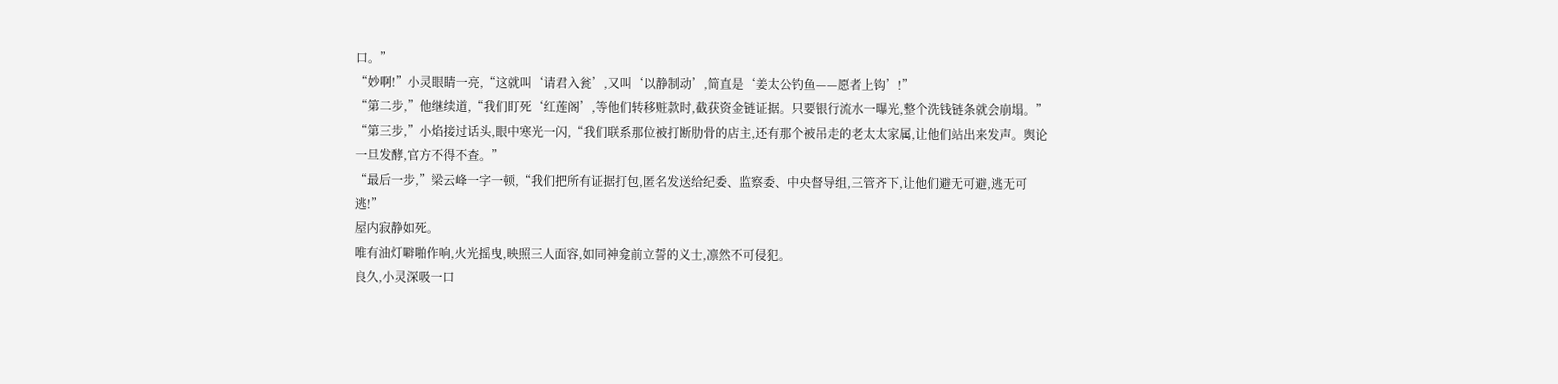口。”
“妙啊!”小灵眼睛一亮,“这就叫‘请君入瓮’,又叫‘以静制动’,简直是‘姜太公钓鱼——愿者上钩’!”
“第二步,”他继续道,“我们盯死‘红莲阁’,等他们转移赃款时,截获资金链证据。只要银行流水一曝光,整个洗钱链条就会崩塌。”
“第三步,”小焰接过话头,眼中寒光一闪,“我们联系那位被打断肋骨的店主,还有那个被吊走的老太太家属,让他们站出来发声。舆论一旦发酵,官方不得不查。”
“最后一步,”梁云峰一字一顿,“我们把所有证据打包,匿名发送给纪委、监察委、中央督导组,三管齐下,让他们避无可避,逃无可逃!”
屋内寂静如死。
唯有油灯噼啪作响,火光摇曳,映照三人面容,如同神龛前立誓的义士,凛然不可侵犯。
良久,小灵深吸一口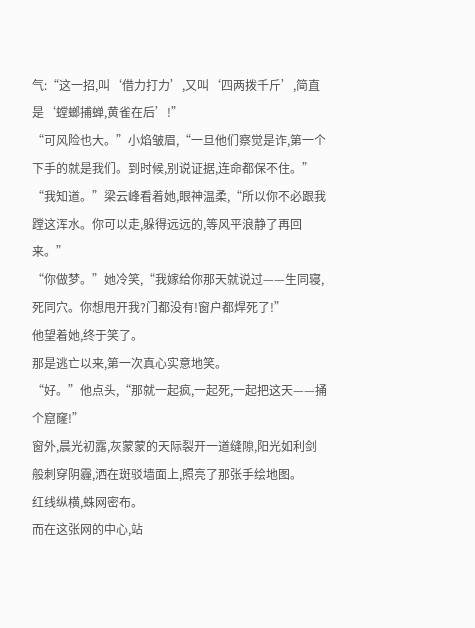气:“这一招,叫‘借力打力’,又叫‘四两拨千斤’,简直是‘螳螂捕蝉,黄雀在后’!”
“可风险也大。”小焰皱眉,“一旦他们察觉是诈,第一个下手的就是我们。到时候,别说证据,连命都保不住。”
“我知道。”梁云峰看着她,眼神温柔,“所以你不必跟我蹚这浑水。你可以走,躲得远远的,等风平浪静了再回来。”
“你做梦。”她冷笑,“我嫁给你那天就说过——生同寝,死同穴。你想甩开我?门都没有!窗户都焊死了!”
他望着她,终于笑了。
那是逃亡以来,第一次真心实意地笑。
“好。”他点头,“那就一起疯,一起死,一起把这天——捅个窟窿!”
窗外,晨光初露,灰蒙蒙的天际裂开一道缝隙,阳光如利剑般刺穿阴霾,洒在斑驳墙面上,照亮了那张手绘地图。
红线纵横,蛛网密布。
而在这张网的中心,站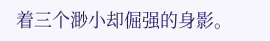着三个渺小却倔强的身影。